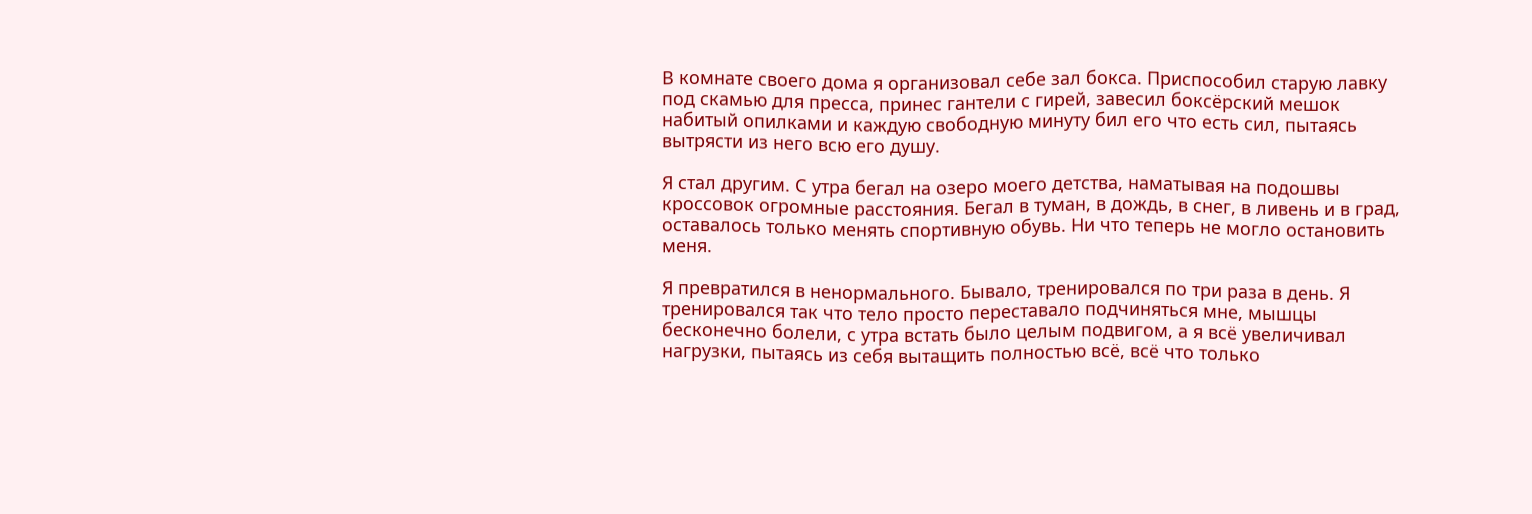В комнате своего дома я организовал себе зал бокса. Приспособил старую лавку под скамью для пресса, принес гантели с гирей, завесил боксёрский мешок набитый опилками и каждую свободную минуту бил его что есть сил, пытаясь вытрясти из него всю его душу.

Я стал другим. С утра бегал на озеро моего детства, наматывая на подошвы кроссовок огромные расстояния. Бегал в туман, в дождь, в снег, в ливень и в град, оставалось только менять спортивную обувь. Ни что теперь не могло остановить меня.

Я превратился в ненормального. Бывало, тренировался по три раза в день. Я тренировался так что тело просто переставало подчиняться мне, мышцы бесконечно болели, с утра встать было целым подвигом, а я всё увеличивал нагрузки, пытаясь из себя вытащить полностью всё, всё что только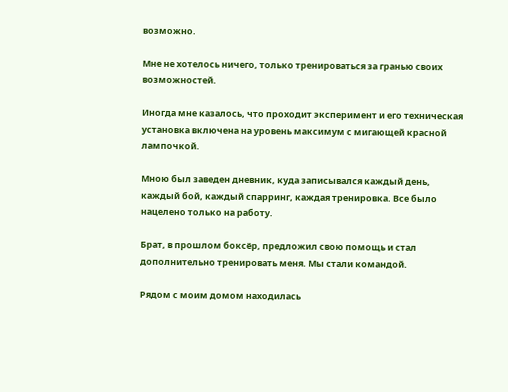возможно.

Мне не хотелось ничего, только тренироваться за гранью своих возможностей.

Иногда мне казалось, что проходит эксперимент и его техническая установка включена на уровень максимум с мигающей красной лампочкой.

Мною был заведен дневник, куда записывался каждый день, каждый бой, каждый спарринг, каждая тренировка. Все было нацелено только на работу.

Брат, в прошлом боксёр, предложил свою помощь и стал дополнительно тренировать меня. Мы стали командой.

Рядом с моим домом находилась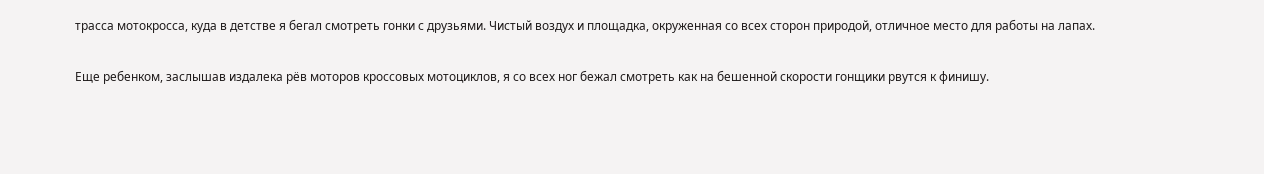трасса мотокросса, куда в детстве я бегал смотреть гонки с друзьями. Чистый воздух и площадка, окруженная со всех сторон природой, отличное место для работы на лапах.

Еще ребенком, заслышав издалека рёв моторов кроссовых мотоциклов, я со всех ног бежал смотреть как на бешенной скорости гонщики рвутся к финишу.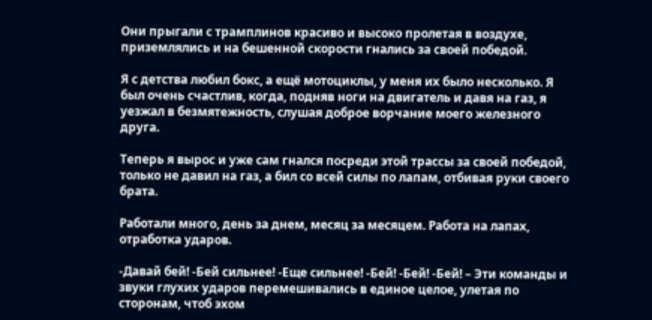Они прыгали с трамплинов красиво и высоко пролетая в воздухе, приземлялись и на бешенной скорости гнались за своей победой.

Я с детства любил бокс, а ещё мотоциклы, у меня их было несколько. Я был очень счастлив, когда, подняв ноги на двигатель и давя на газ, я уезжал в безмятежность, слушая доброе ворчание моего железного друга.

Теперь я вырос и уже сам гнался посреди этой трассы за своей победой, только не давил на газ, а бил со всей силы по лапам, отбивая руки своего брата.

Работали много, день за днем, месяц за месяцем. Работа на лапах, отработка ударов.

-Давай бей! -Бей сильнее! -Еще сильнее! -Бей! -Бей! -Бей! – Эти команды и звуки глухих ударов перемешивались в единое целое, улетая по сторонам, чтоб эхом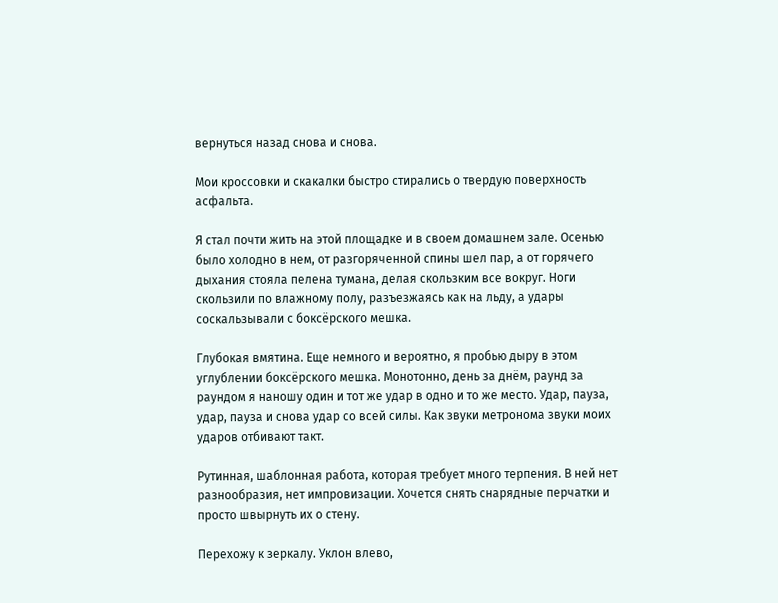вернуться назад снова и снова.

Мои кроссовки и скакалки быстро стирались о твердую поверхность асфальта.

Я стал почти жить на этой площадке и в своем домашнем зале. Осенью было холодно в нем, от разгоряченной спины шел пар, а от горячего дыхания стояла пелена тумана, делая скользким все вокруг. Ноги скользили по влажному полу, разъезжаясь как на льду, а удары соскальзывали с боксёрского мешка.

Глубокая вмятина. Еще немного и вероятно, я пробью дыру в этом углублении боксёрского мешка. Монотонно, день за днём, раунд за раундом я наношу один и тот же удар в одно и то же место. Удар, пауза, удар, пауза и снова удар со всей силы. Как звуки метронома звуки моих ударов отбивают такт.

Рутинная, шаблонная работа, которая требует много терпения. В ней нет разнообразия, нет импровизации. Хочется снять снарядные перчатки и просто швырнуть их о стену.

Перехожу к зеркалу. Уклон влево,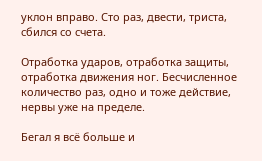уклон вправо. Сто раз, двести, триста, сбился со счета.

Отработка ударов, отработка защиты, отработка движения ног. Бесчисленное количество раз, одно и тоже действие, нервы уже на пределе.

Бегал я всё больше и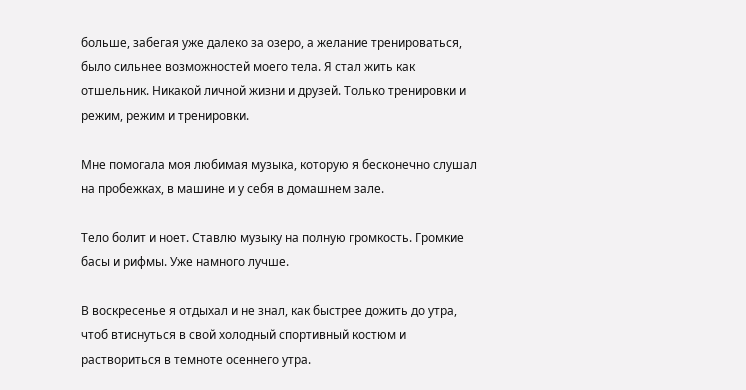больше, забегая уже далеко за озеро, а желание тренироваться, было сильнее возможностей моего тела. Я стал жить как отшельник. Никакой личной жизни и друзей. Только тренировки и режим, режим и тренировки.

Мне помогала моя любимая музыка, которую я бесконечно слушал на пробежках, в машине и у себя в домашнем зале.

Тело болит и ноет. Ставлю музыку на полную громкость. Громкие басы и рифмы. Уже намного лучше.

В воскресенье я отдыхал и не знал, как быстрее дожить до утра, чтоб втиснуться в свой холодный спортивный костюм и раствориться в темноте осеннего утра.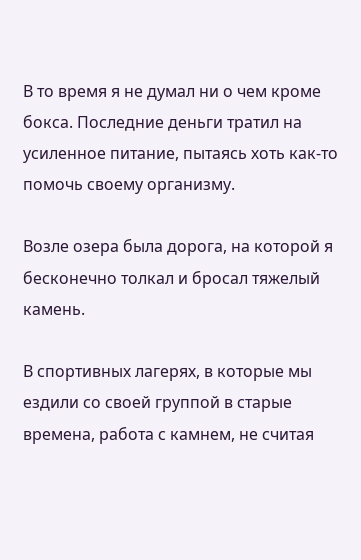В то время я не думал ни о чем кроме бокса. Последние деньги тратил на усиленное питание, пытаясь хоть как-то помочь своему организму.

Возле озера была дорога, на которой я бесконечно толкал и бросал тяжелый камень.

В спортивных лагерях, в которые мы ездили со своей группой в старые времена, работа с камнем, не считая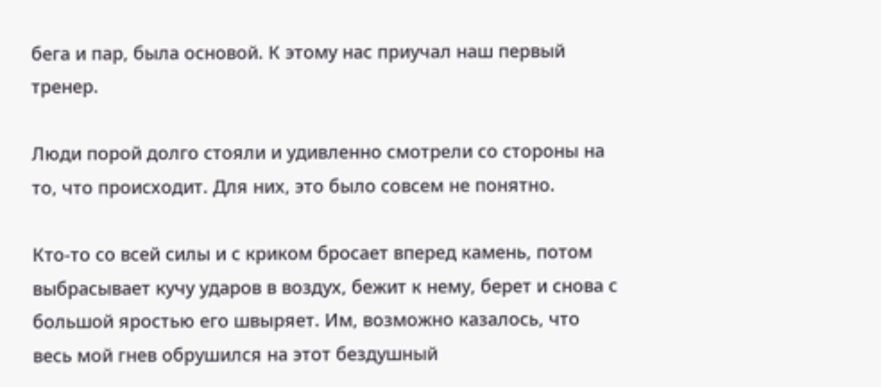бега и пар, была основой. К этому нас приучал наш первый тренер.

Люди порой долго стояли и удивленно смотрели со стороны на то, что происходит. Для них, это было совсем не понятно.

Кто-то со всей силы и с криком бросает вперед камень, потом выбрасывает кучу ударов в воздух, бежит к нему, берет и снова с большой яростью его швыряет. Им, возможно казалось, что весь мой гнев обрушился на этот бездушный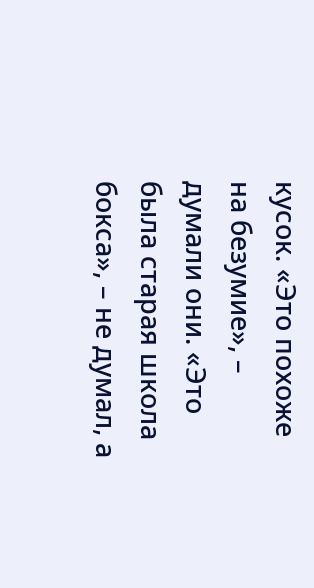кусок. «Это похоже на безумие», – думали они. «Это была старая школа бокса», – не думал, а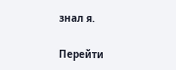знал я.

Перейти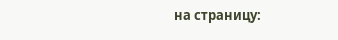на страницу: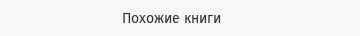Похожие книги